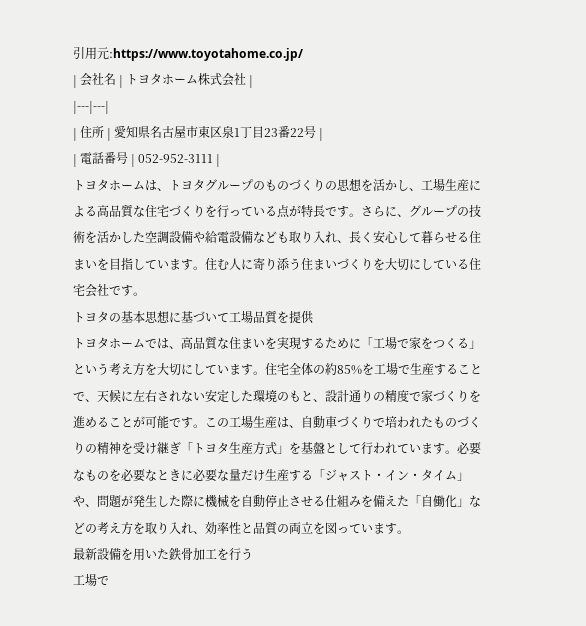引用元:https://www.toyotahome.co.jp/
| 会社名 | トヨタホーム株式会社 |
|---|---|
| 住所 | 愛知県名古屋市東区泉1丁目23番22号 |
| 電話番号 | 052-952-3111 |
トヨタホームは、トヨタグループのものづくりの思想を活かし、工場生産による高品質な住宅づくりを行っている点が特長です。さらに、グループの技術を活かした空調設備や給電設備なども取り入れ、長く安心して暮らせる住まいを目指しています。住む人に寄り添う住まいづくりを大切にしている住宅会社です。
トヨタの基本思想に基づいて工場品質を提供
トヨタホームでは、高品質な住まいを実現するために「工場で家をつくる」という考え方を大切にしています。住宅全体の約85%を工場で生産することで、天候に左右されない安定した環境のもと、設計通りの精度で家づくりを進めることが可能です。この工場生産は、自動車づくりで培われたものづくりの精神を受け継ぎ「トヨタ生産方式」を基盤として行われています。必要なものを必要なときに必要な量だけ生産する「ジャスト・イン・タイム」や、問題が発生した際に機械を自動停止させる仕組みを備えた「自働化」などの考え方を取り入れ、効率性と品質の両立を図っています。
最新設備を用いた鉄骨加工を行う
工場で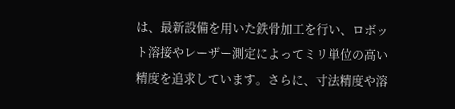は、最新設備を用いた鉄骨加工を行い、ロボット溶接やレーザー測定によってミリ単位の高い精度を追求しています。さらに、寸法精度や溶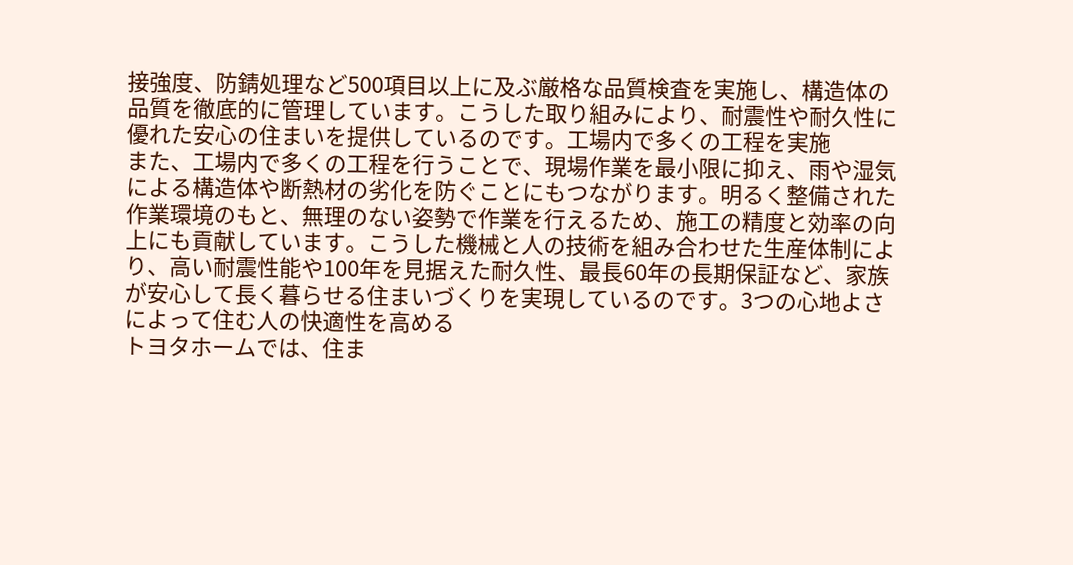接強度、防錆処理など500項目以上に及ぶ厳格な品質検査を実施し、構造体の品質を徹底的に管理しています。こうした取り組みにより、耐震性や耐久性に優れた安心の住まいを提供しているのです。工場内で多くの工程を実施
また、工場内で多くの工程を行うことで、現場作業を最小限に抑え、雨や湿気による構造体や断熱材の劣化を防ぐことにもつながります。明るく整備された作業環境のもと、無理のない姿勢で作業を行えるため、施工の精度と効率の向上にも貢献しています。こうした機械と人の技術を組み合わせた生産体制により、高い耐震性能や100年を見据えた耐久性、最長60年の長期保証など、家族が安心して長く暮らせる住まいづくりを実現しているのです。3つの心地よさによって住む人の快適性を高める
トヨタホームでは、住ま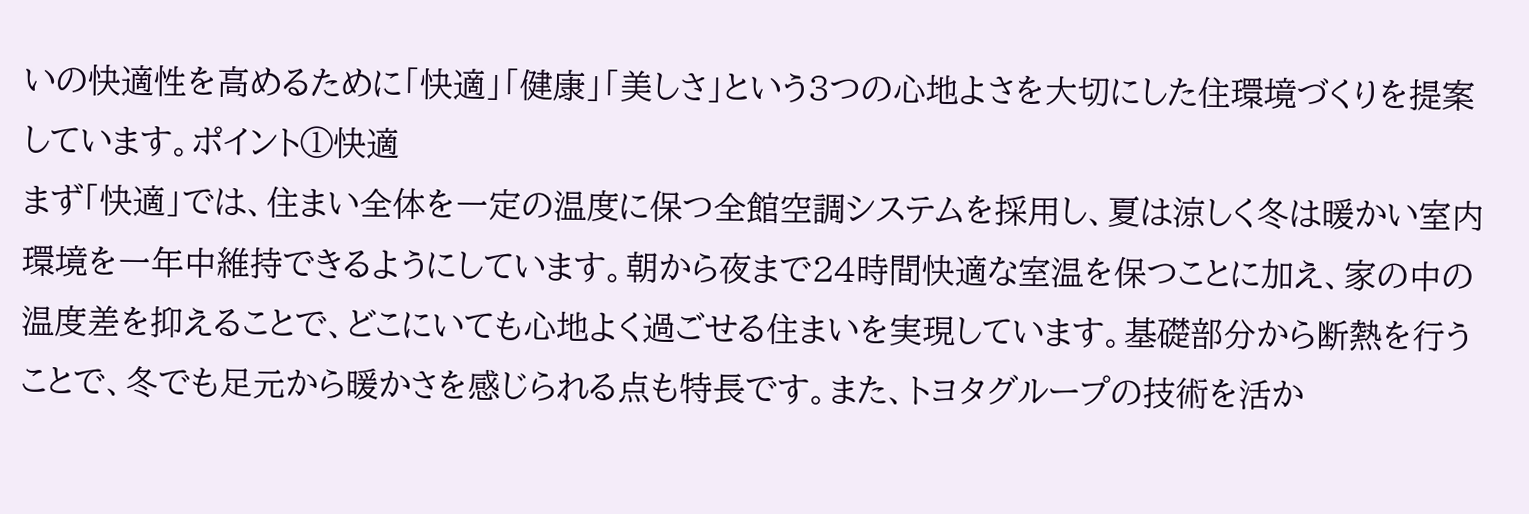いの快適性を高めるために「快適」「健康」「美しさ」という3つの心地よさを大切にした住環境づくりを提案しています。ポイント①快適
まず「快適」では、住まい全体を一定の温度に保つ全館空調システムを採用し、夏は涼しく冬は暖かい室内環境を一年中維持できるようにしています。朝から夜まで24時間快適な室温を保つことに加え、家の中の温度差を抑えることで、どこにいても心地よく過ごせる住まいを実現しています。基礎部分から断熱を行うことで、冬でも足元から暖かさを感じられる点も特長です。また、トヨタグループの技術を活か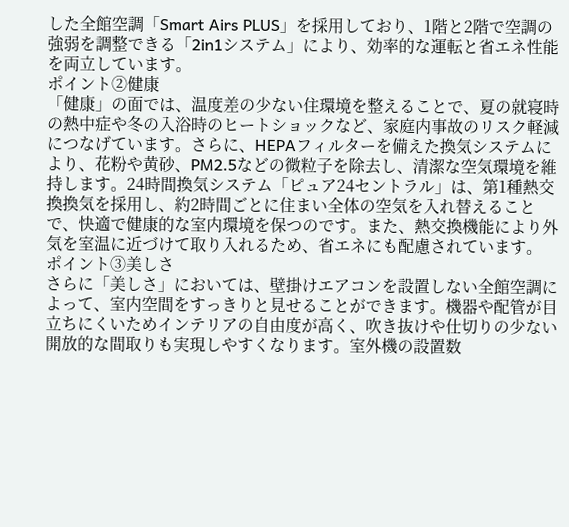した全館空調「Smart Airs PLUS」を採用しており、1階と2階で空調の強弱を調整できる「2in1システム」により、効率的な運転と省エネ性能を両立しています。
ポイント②健康
「健康」の面では、温度差の少ない住環境を整えることで、夏の就寝時の熱中症や冬の入浴時のヒートショックなど、家庭内事故のリスク軽減につなげています。さらに、HEPAフィルターを備えた換気システムにより、花粉や黄砂、PM2.5などの微粒子を除去し、清潔な空気環境を維持します。24時間換気システム「ピュア24セントラル」は、第1種熱交換換気を採用し、約2時間ごとに住まい全体の空気を入れ替えることで、快適で健康的な室内環境を保つのです。また、熱交換機能により外気を室温に近づけて取り入れるため、省エネにも配慮されています。
ポイント③美しさ
さらに「美しさ」においては、壁掛けエアコンを設置しない全館空調によって、室内空間をすっきりと見せることができます。機器や配管が目立ちにくいためインテリアの自由度が高く、吹き抜けや仕切りの少ない開放的な間取りも実現しやすくなります。室外機の設置数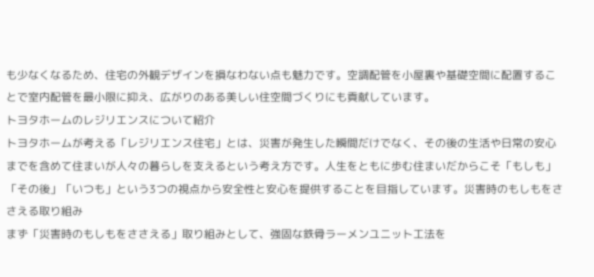も少なくなるため、住宅の外観デザインを損なわない点も魅力です。空調配管を小屋裏や基礎空間に配置することで室内配管を最小限に抑え、広がりのある美しい住空間づくりにも貢献しています。
トヨタホームのレジリエンスについて紹介
トヨタホームが考える「レジリエンス住宅」とは、災害が発生した瞬間だけでなく、その後の生活や日常の安心までを含めて住まいが人々の暮らしを支えるという考え方です。人生をともに歩む住まいだからこそ「もしも」「その後」「いつも」という3つの視点から安全性と安心を提供することを目指しています。災害時のもしもをささえる取り組み
まず「災害時のもしもをささえる」取り組みとして、強固な鉄骨ラーメンユニット工法を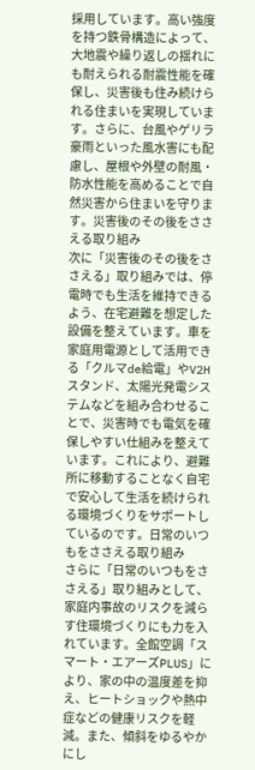採用しています。高い強度を持つ鉄骨構造によって、大地震や繰り返しの揺れにも耐えられる耐震性能を確保し、災害後も住み続けられる住まいを実現しています。さらに、台風やゲリラ豪雨といった風水害にも配慮し、屋根や外壁の耐風・防水性能を高めることで自然災害から住まいを守ります。災害後のその後をささえる取り組み
次に「災害後のその後をささえる」取り組みでは、停電時でも生活を維持できるよう、在宅避難を想定した設備を整えています。車を家庭用電源として活用できる「クルマde給電」やV2Hスタンド、太陽光発電システムなどを組み合わせることで、災害時でも電気を確保しやすい仕組みを整えています。これにより、避難所に移動することなく自宅で安心して生活を続けられる環境づくりをサポートしているのです。日常のいつもをささえる取り組み
さらに「日常のいつもをささえる」取り組みとして、家庭内事故のリスクを減らす住環境づくりにも力を入れています。全館空調「スマート・エアーズPLUS」により、家の中の温度差を抑え、ヒートショックや熱中症などの健康リスクを軽減。また、傾斜をゆるやかにし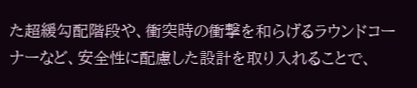た超緩勾配階段や、衝突時の衝撃を和らげるラウンドコーナーなど、安全性に配慮した設計を取り入れることで、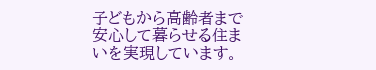子どもから高齢者まで安心して暮らせる住まいを実現しています。